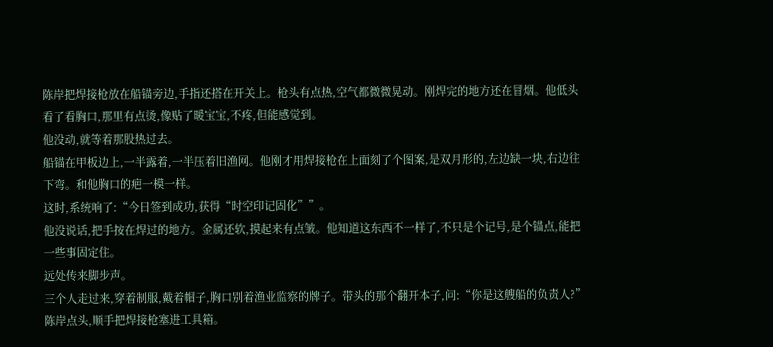陈岸把焊接枪放在船锚旁边,手指还搭在开关上。枪头有点热,空气都微微晃动。刚焊完的地方还在冒烟。他低头看了看胸口,那里有点烫,像贴了暖宝宝,不疼,但能感觉到。
他没动,就等着那股热过去。
船锚在甲板边上,一半露着,一半压着旧渔网。他刚才用焊接枪在上面刻了个图案,是双月形的,左边缺一块,右边往下弯。和他胸口的疤一模一样。
这时,系统响了:“今日签到成功,获得“时空印记固化””。
他没说话,把手按在焊过的地方。金属还软,摸起来有点皱。他知道这东西不一样了,不只是个记号,是个锚点,能把一些事固定住。
远处传来脚步声。
三个人走过来,穿着制服,戴着帽子,胸口别着渔业监察的牌子。带头的那个翻开本子,问:“你是这艘船的负责人?”
陈岸点头,顺手把焊接枪塞进工具箱。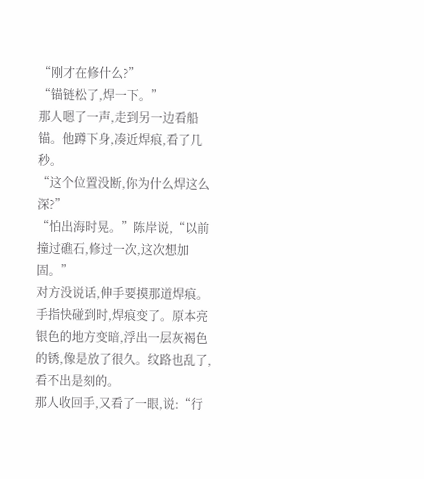“刚才在修什么?”
“锚链松了,焊一下。”
那人嗯了一声,走到另一边看船锚。他蹲下身,凑近焊痕,看了几秒。
“这个位置没断,你为什么焊这么深?”
“怕出海时晃。”陈岸说,“以前撞过礁石,修过一次,这次想加固。”
对方没说话,伸手要摸那道焊痕。
手指快碰到时,焊痕变了。原本亮银色的地方变暗,浮出一层灰褐色的锈,像是放了很久。纹路也乱了,看不出是刻的。
那人收回手,又看了一眼,说:“行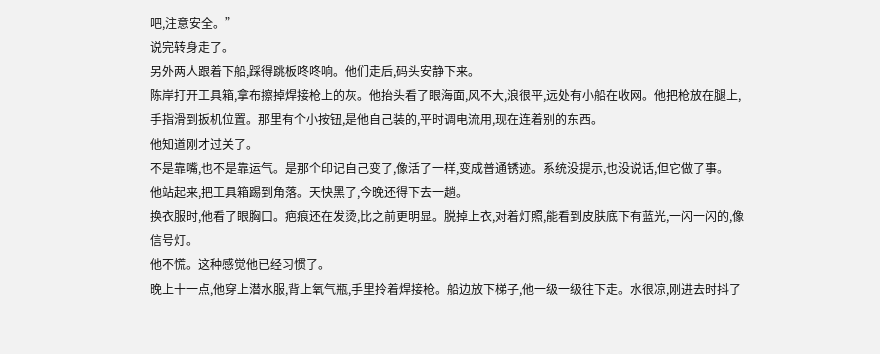吧,注意安全。”
说完转身走了。
另外两人跟着下船,踩得跳板咚咚响。他们走后,码头安静下来。
陈岸打开工具箱,拿布擦掉焊接枪上的灰。他抬头看了眼海面,风不大,浪很平,远处有小船在收网。他把枪放在腿上,手指滑到扳机位置。那里有个小按钮,是他自己装的,平时调电流用,现在连着别的东西。
他知道刚才过关了。
不是靠嘴,也不是靠运气。是那个印记自己变了,像活了一样,变成普通锈迹。系统没提示,也没说话,但它做了事。
他站起来,把工具箱踢到角落。天快黑了,今晚还得下去一趟。
换衣服时,他看了眼胸口。疤痕还在发烫,比之前更明显。脱掉上衣,对着灯照,能看到皮肤底下有蓝光,一闪一闪的,像信号灯。
他不慌。这种感觉他已经习惯了。
晚上十一点,他穿上潜水服,背上氧气瓶,手里拎着焊接枪。船边放下梯子,他一级一级往下走。水很凉,刚进去时抖了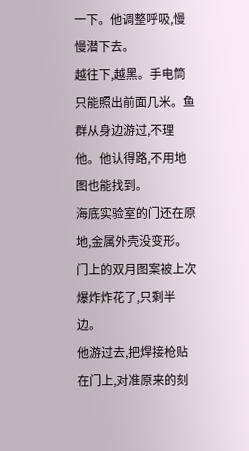一下。他调整呼吸,慢慢潜下去。
越往下,越黑。手电筒只能照出前面几米。鱼群从身边游过,不理他。他认得路,不用地图也能找到。
海底实验室的门还在原地,金属外壳没变形。门上的双月图案被上次爆炸炸花了,只剩半边。
他游过去,把焊接枪贴在门上,对准原来的刻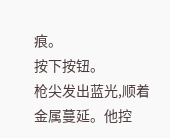痕。
按下按钮。
枪尖发出蓝光,顺着金属蔓延。他控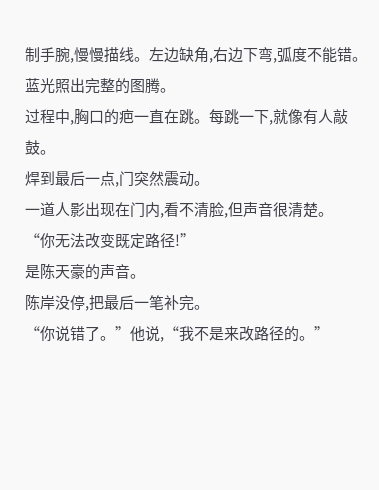制手腕,慢慢描线。左边缺角,右边下弯,弧度不能错。蓝光照出完整的图腾。
过程中,胸口的疤一直在跳。每跳一下,就像有人敲鼓。
焊到最后一点,门突然震动。
一道人影出现在门内,看不清脸,但声音很清楚。
“你无法改变既定路径!”
是陈天豪的声音。
陈岸没停,把最后一笔补完。
“你说错了。”他说,“我不是来改路径的。”